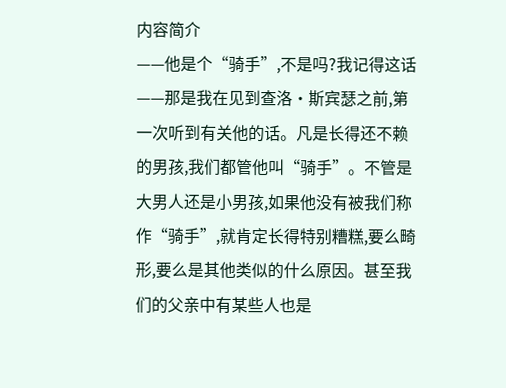内容简介
——他是个“骑手”,不是吗?我记得这话——那是我在见到查洛·斯宾瑟之前,第一次听到有关他的话。凡是长得还不赖的男孩,我们都管他叫“骑手”。不管是大男人还是小男孩,如果他没有被我们称作“骑手”,就肯定长得特别糟糕,要么畸形,要么是其他类似的什么原因。甚至我们的父亲中有某些人也是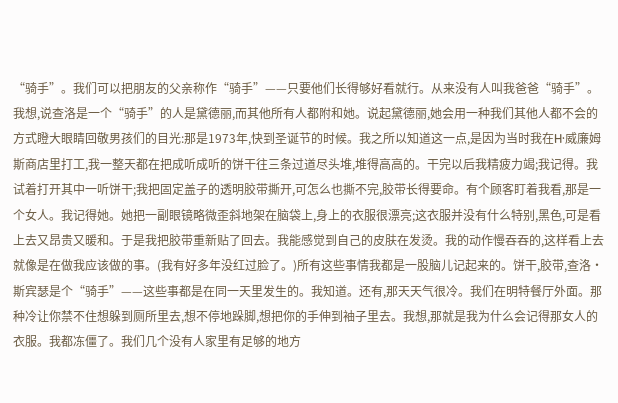“骑手”。我们可以把朋友的父亲称作“骑手”——只要他们长得够好看就行。从来没有人叫我爸爸“骑手”。我想,说查洛是一个“骑手”的人是黛德丽,而其他所有人都附和她。说起黛德丽,她会用一种我们其他人都不会的方式瞪大眼睛回敬男孩们的目光:那是1973年,快到圣诞节的时候。我之所以知道这一点,是因为当时我在H·威廉姆斯商店里打工,我一整天都在把成听成听的饼干往三条过道尽头堆,堆得高高的。干完以后我精疲力竭;我记得。我试着打开其中一听饼干;我把固定盖子的透明胶带撕开,可怎么也撕不完,胶带长得要命。有个顾客盯着我看,那是一个女人。我记得她。她把一副眼镜略微歪斜地架在脑袋上,身上的衣服很漂亮;这衣服并没有什么特别,黑色,可是看上去又昂贵又暖和。于是我把胶带重新贴了回去。我能感觉到自己的皮肤在发烫。我的动作慢吞吞的,这样看上去就像是在做我应该做的事。(我有好多年没红过脸了。)所有这些事情我都是一股脑儿记起来的。饼干,胶带,查洛·斯宾瑟是个“骑手”——这些事都是在同一天里发生的。我知道。还有,那天天气很冷。我们在明特餐厅外面。那种冷让你禁不住想躲到厕所里去,想不停地跺脚,想把你的手伸到袖子里去。我想,那就是我为什么会记得那女人的衣服。我都冻僵了。我们几个没有人家里有足够的地方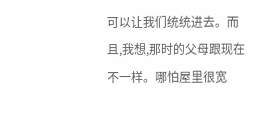可以让我们统统进去。而且,我想,那时的父母跟现在不一样。哪怕屋里很宽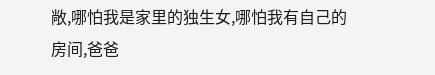敞,哪怕我是家里的独生女,哪怕我有自己的房间,爸爸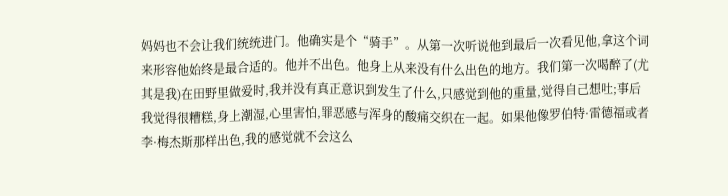妈妈也不会让我们统统进门。他确实是个“骑手”。从第一次听说他到最后一次看见他,拿这个词来形容他始终是最合适的。他并不出色。他身上从来没有什么出色的地方。我们第一次喝醉了(尤其是我)在田野里做爱时,我并没有真正意识到发生了什么,只感觉到他的重量,觉得自己想吐;事后我觉得很糟糕,身上潮湿,心里害怕,罪恶感与浑身的酸痛交织在一起。如果他像罗伯特·雷德福或者李·梅杰斯那样出色,我的感觉就不会这么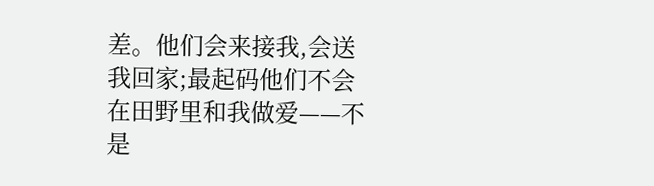差。他们会来接我,会送我回家;最起码他们不会在田野里和我做爱——不是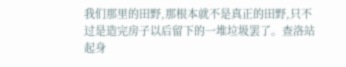我们那里的田野,那根本就不是真正的田野,只不过是造完房子以后留下的一堆垃圾罢了。查洛站起身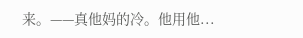来。——真他妈的冷。他用他...